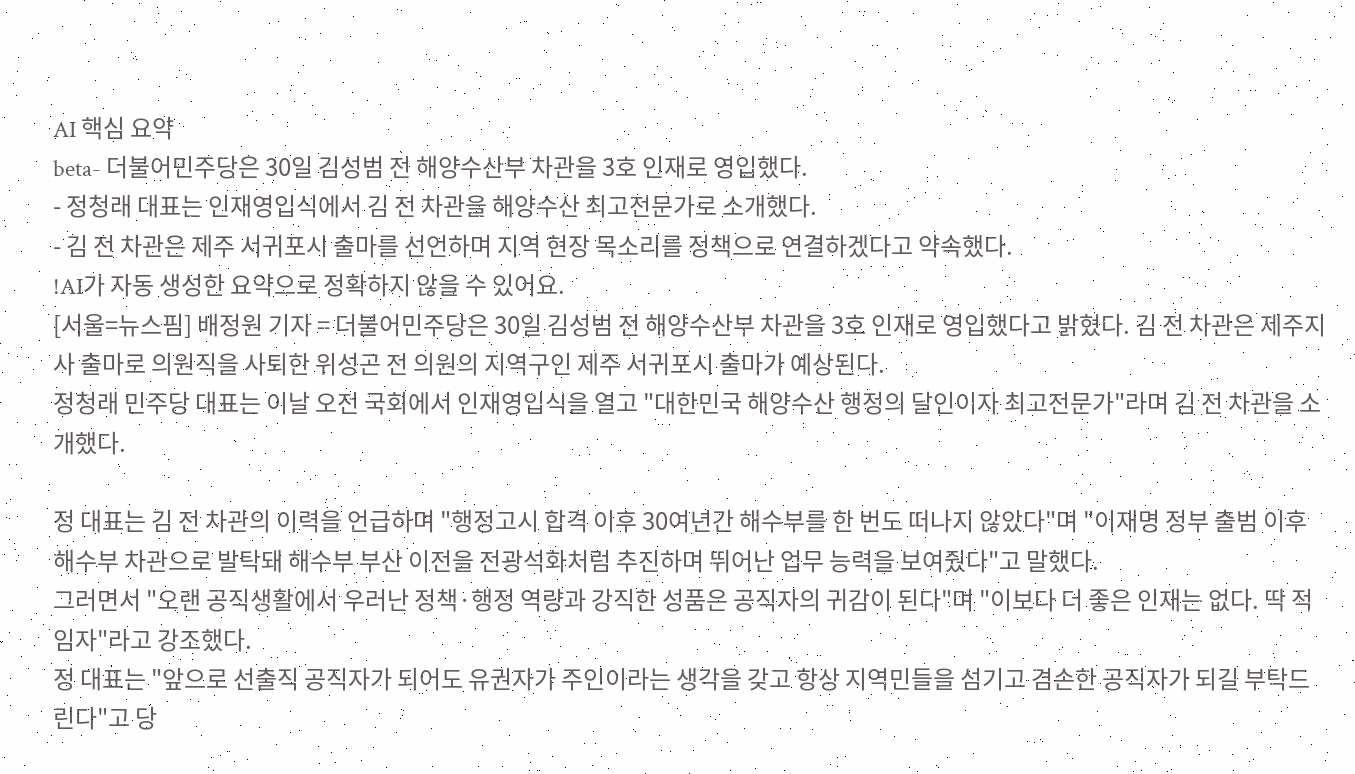AI 핵심 요약
beta- 더불어민주당은 30일 김성범 전 해양수산부 차관을 3호 인재로 영입했다.
- 정청래 대표는 인재영입식에서 김 전 차관을 해양수산 최고전문가로 소개했다.
- 김 전 차관은 제주 서귀포시 출마를 선언하며 지역 현장 목소리를 정책으로 연결하겠다고 약속했다.
!AI가 자동 생성한 요약으로 정확하지 않을 수 있어요.
[서울=뉴스핌] 배정원 기자 = 더불어민주당은 30일 김성범 전 해양수산부 차관을 3호 인재로 영입했다고 밝혔다. 김 전 차관은 제주지사 출마로 의원직을 사퇴한 위성곤 전 의원의 지역구인 제주 서귀포시 출마가 예상된다.
정청래 민주당 대표는 이날 오전 국회에서 인재영입식을 열고 "대한민국 해양수산 행정의 달인이자 최고전문가"라며 김 전 차관을 소개했다.

정 대표는 김 전 차관의 이력을 언급하며 "행정고시 합격 이후 30여년간 해수부를 한 번도 떠나지 않았다"며 "이재명 정부 출범 이후 해수부 차관으로 발탁돼 해수부 부산 이전을 전광석화처럼 추진하며 뛰어난 업무 능력을 보여줬다"고 말했다.
그러면서 "오랜 공직생활에서 우러난 정책·행정 역량과 강직한 성품은 공직자의 귀감이 된다"며 "이보다 더 좋은 인재는 없다. 딱 적임자"라고 강조했다.
정 대표는 "앞으로 선출직 공직자가 되어도 유권자가 주인이라는 생각을 갖고 항상 지역민들을 섬기고 겸손한 공직자가 되길 부탁드린다"고 당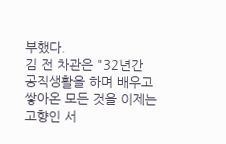부했다.
김 전 차관은 "32년간 공직생활을 하며 배우고 쌓아온 모든 것을 이제는 고향인 서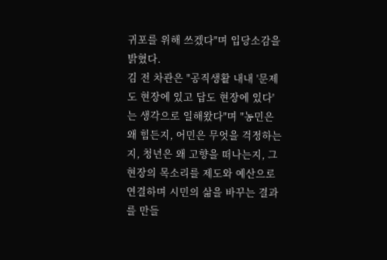귀포를 위해 쓰겠다"며 입당소감을 밝혔다.
김 전 차관은 "공직생활 내내 '문제도 현장에 있고 답도 현장에 있다'는 생각으로 일해왔다"며 "농민은 왜 힘든지, 어민은 무엇을 걱정하는지, 청년은 왜 고향을 떠나는지, 그 현장의 목소리를 제도와 예산으로 연결하며 시민의 삶을 바꾸는 결과를 만들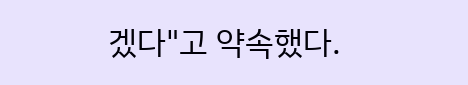겠다"고 약속했다.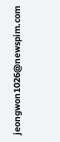jeongwon1026@newspim.com